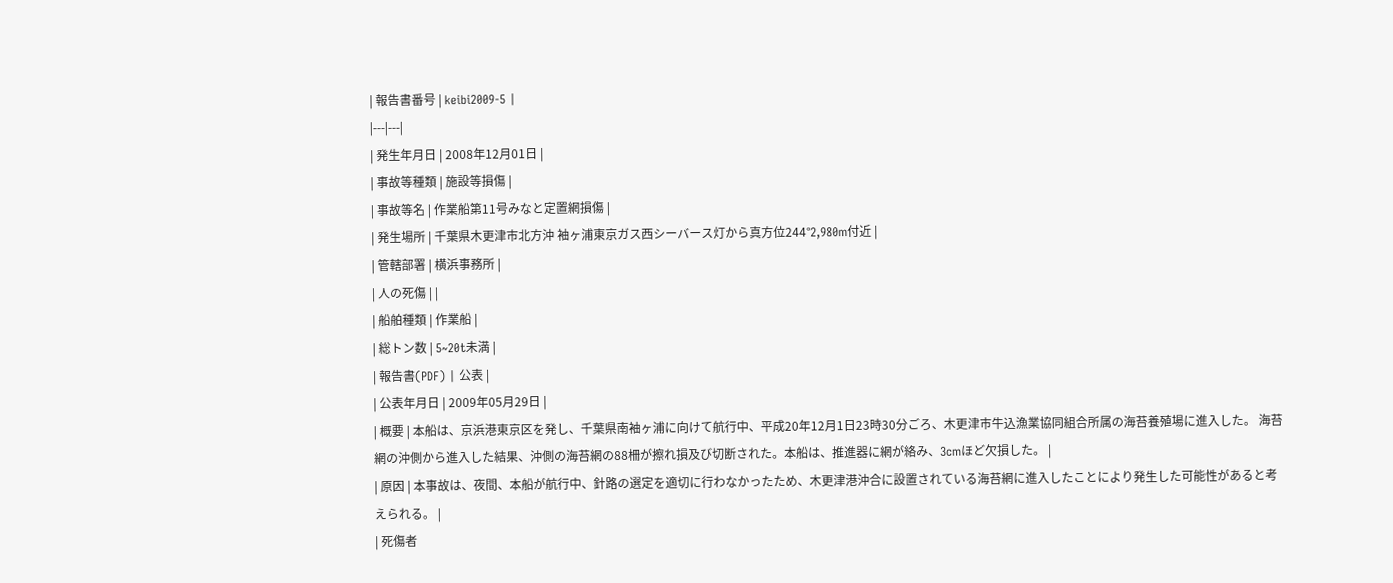| 報告書番号 | keibi2009-5 |
|---|---|
| 発生年月日 | 2008年12月01日 |
| 事故等種類 | 施設等損傷 |
| 事故等名 | 作業船第11号みなと定置網損傷 |
| 発生場所 | 千葉県木更津市北方沖 袖ヶ浦東京ガス西シーバース灯から真方位244°2,980m付近 |
| 管轄部署 | 横浜事務所 |
| 人の死傷 | |
| 船舶種類 | 作業船 |
| 総トン数 | 5~20t未満 |
| 報告書(PDF) | 公表 |
| 公表年月日 | 2009年05月29日 |
| 概要 | 本船は、京浜港東京区を発し、千葉県南袖ヶ浦に向けて航行中、平成20年12月1日23時30分ごろ、木更津市牛込漁業協同組合所属の海苔養殖場に進入した。 海苔網の沖側から進入した結果、沖側の海苔網の88柵が擦れ損及び切断された。本船は、推進器に網が絡み、3cmほど欠損した。 |
| 原因 | 本事故は、夜間、本船が航行中、針路の選定を適切に行わなかったため、木更津港沖合に設置されている海苔網に進入したことにより発生した可能性があると考えられる。 |
| 死傷者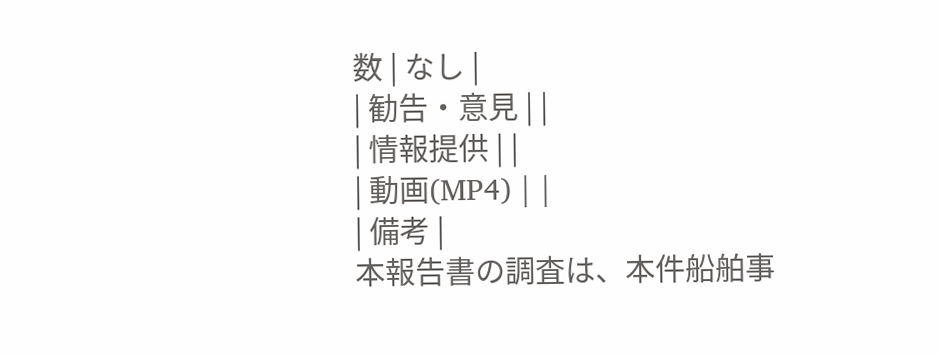数 | なし |
| 勧告・意見 | |
| 情報提供 | |
| 動画(MP4) | |
| 備考 |
本報告書の調査は、本件船舶事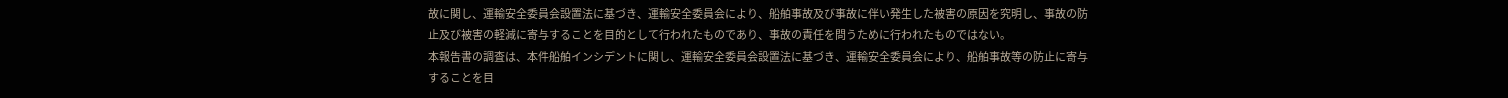故に関し、運輸安全委員会設置法に基づき、運輸安全委員会により、船舶事故及び事故に伴い発生した被害の原因を究明し、事故の防止及び被害の軽減に寄与することを目的として行われたものであり、事故の責任を問うために行われたものではない。
本報告書の調査は、本件船舶インシデントに関し、運輸安全委員会設置法に基づき、運輸安全委員会により、船舶事故等の防止に寄与することを目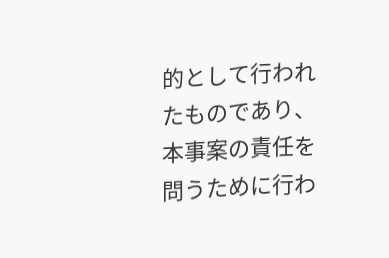的として行われたものであり、本事案の責任を問うために行わ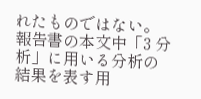れたものではない。
報告書の本文中「3 分析」に用いる分析の結果を表す用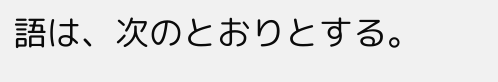語は、次のとおりとする。